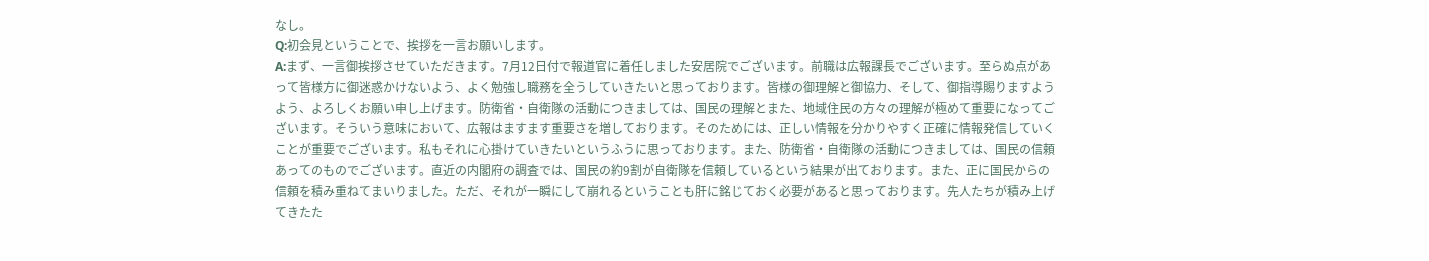なし。
Q:初会見ということで、挨拶を一言お願いします。
A:まず、一言御挨拶させていただきます。7月12日付で報道官に着任しました安居院でございます。前職は広報課長でございます。至らぬ点があって皆様方に御迷惑かけないよう、よく勉強し職務を全うしていきたいと思っております。皆様の御理解と御協力、そして、御指導賜りますようよう、よろしくお願い申し上げます。防衛省・自衛隊の活動につきましては、国民の理解とまた、地域住民の方々の理解が極めて重要になってございます。そういう意味において、広報はますます重要さを増しております。そのためには、正しい情報を分かりやすく正確に情報発信していくことが重要でございます。私もそれに心掛けていきたいというふうに思っております。また、防衛省・自衛隊の活動につきましては、国民の信頼あってのものでございます。直近の内閣府の調査では、国民の約9割が自衛隊を信頼しているという結果が出ております。また、正に国民からの信頼を積み重ねてまいりました。ただ、それが一瞬にして崩れるということも肝に銘じておく必要があると思っております。先人たちが積み上げてきたた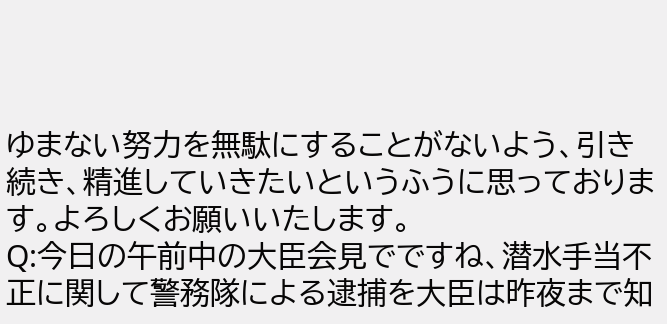ゆまない努力を無駄にすることがないよう、引き続き、精進していきたいというふうに思っております。よろしくお願いいたします。
Q:今日の午前中の大臣会見でですね、潜水手当不正に関して警務隊による逮捕を大臣は昨夜まで知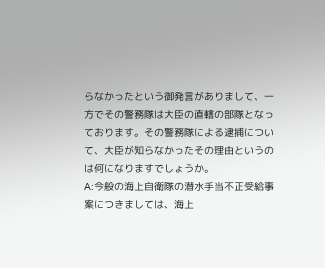らなかったという御発言がありまして、一方でその警務隊は大臣の直轄の部隊となっております。その警務隊による逮捕について、大臣が知らなかったその理由というのは何になりますでしょうか。
A:今般の海上自衛隊の潜水手当不正受給事案につきましては、海上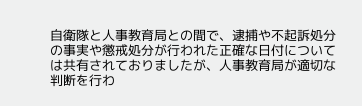自衛隊と人事教育局との間で、逮捕や不起訴処分の事実や懲戒処分が行われた正確な日付については共有されておりましたが、人事教育局が適切な判断を行わ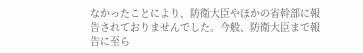なかったことにより、防衛大臣やほかの省幹部に報告されておりませんでした。今般、防衛大臣まで報告に至ら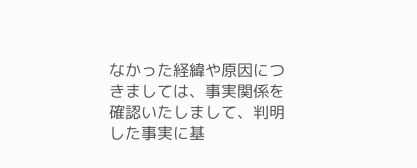なかった経緯や原因につきましては、事実関係を確認いたしまして、判明した事実に基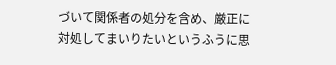づいて関係者の処分を含め、厳正に対処してまいりたいというふうに思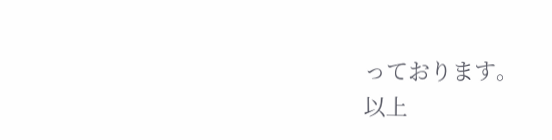っております。
以上